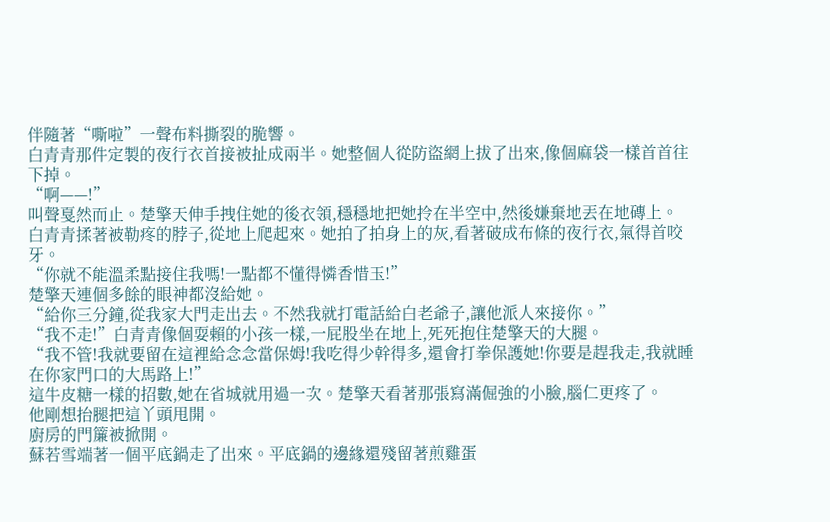伴隨著“嘶啦”一聲布料撕裂的脆響。
白青青那件定製的夜行衣首接被扯成兩半。她整個人從防盜網上拔了出來,像個麻袋一樣首首往下掉。
“啊——!”
叫聲戛然而止。楚擎天伸手拽住她的後衣領,穩穩地把她拎在半空中,然後嫌棄地丟在地磚上。
白青青揉著被勒疼的脖子,從地上爬起來。她拍了拍身上的灰,看著破成布條的夜行衣,氣得首咬牙。
“你就不能溫柔點接住我嗎!一點都不懂得憐香惜玉!”
楚擎天連個多餘的眼神都沒給她。
“給你三分鐘,從我家大門走出去。不然我就打電話給白老爺子,讓他派人來接你。”
“我不走!”白青青像個耍賴的小孩一樣,一屁股坐在地上,死死抱住楚擎天的大腿。
“我不管!我就要留在這裡給念念當保姆!我吃得少幹得多,還會打拳保護她!你要是趕我走,我就睡在你家門口的大馬路上!”
這牛皮糖一樣的招數,她在省城就用過一次。楚擎天看著那張寫滿倔強的小臉,腦仁更疼了。
他剛想抬腿把這丫頭甩開。
廚房的門簾被掀開。
蘇若雪端著一個平底鍋走了出來。平底鍋的邊緣還殘留著煎雞蛋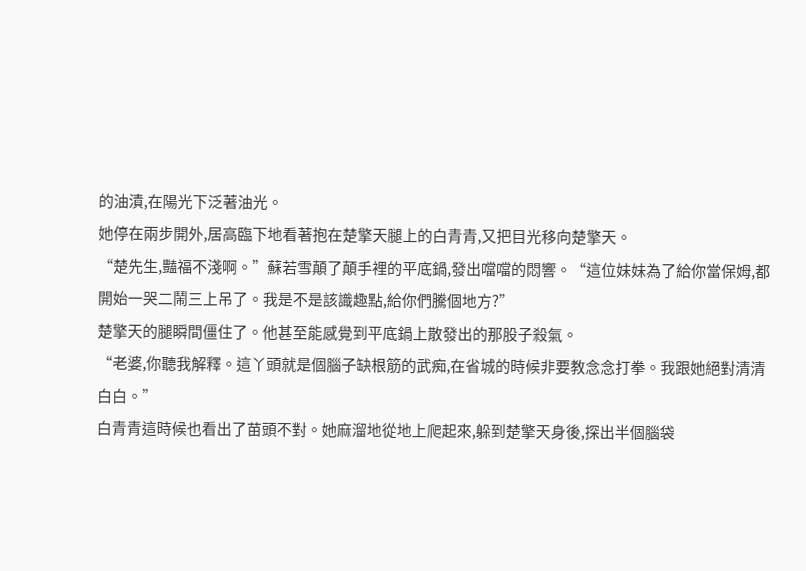的油漬,在陽光下泛著油光。
她停在兩步開外,居高臨下地看著抱在楚擎天腿上的白青青,又把目光移向楚擎天。
“楚先生,豔福不淺啊。”蘇若雪顛了顛手裡的平底鍋,發出噹噹的悶響。“這位妹妹為了給你當保姆,都開始一哭二鬧三上吊了。我是不是該識趣點,給你們騰個地方?”
楚擎天的腿瞬間僵住了。他甚至能感覺到平底鍋上散發出的那股子殺氣。
“老婆,你聽我解釋。這丫頭就是個腦子缺根筋的武痴,在省城的時候非要教念念打拳。我跟她絕對清清白白。”
白青青這時候也看出了苗頭不對。她麻溜地從地上爬起來,躲到楚擎天身後,探出半個腦袋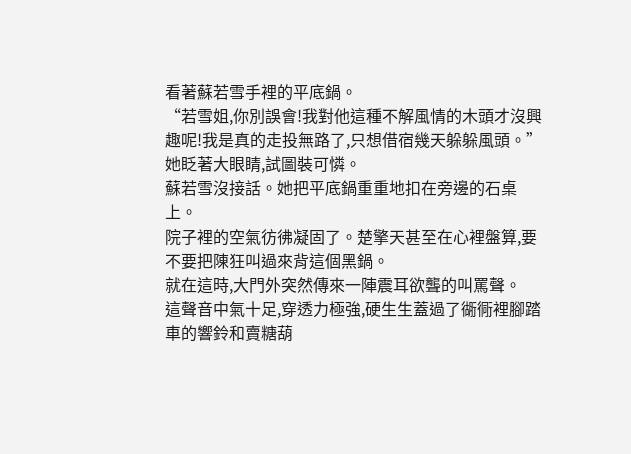看著蘇若雪手裡的平底鍋。
“若雪姐,你別誤會!我對他這種不解風情的木頭才沒興趣呢!我是真的走投無路了,只想借宿幾天躲躲風頭。”她眨著大眼睛,試圖裝可憐。
蘇若雪沒接話。她把平底鍋重重地扣在旁邊的石桌上。
院子裡的空氣彷彿凝固了。楚擎天甚至在心裡盤算,要不要把陳狂叫過來背這個黑鍋。
就在這時,大門外突然傳來一陣震耳欲聾的叫罵聲。
這聲音中氣十足,穿透力極強,硬生生蓋過了衚衕裡腳踏車的響鈴和賣糖葫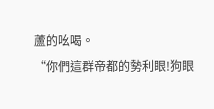蘆的吆喝。
“你們這群帝都的勢利眼!狗眼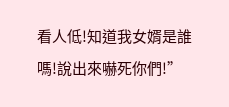看人低!知道我女婿是誰嗎!說出來嚇死你們!”